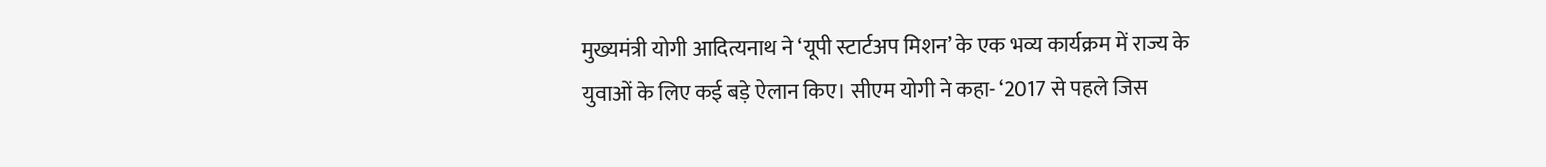मुख्यमंत्री योगी आदित्यनाथ ने ‘यूपी स्टार्टअप मिशन’ के एक भव्य कार्यक्रम में राज्य के युवाओं के लिए कई बड़े ऐलान किए। सीएम योगी ने कहा- ‘2017 से पहले जिस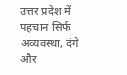उत्तर प्रदेश में पहचान सिर्फ अव्यवस्था, दंगे और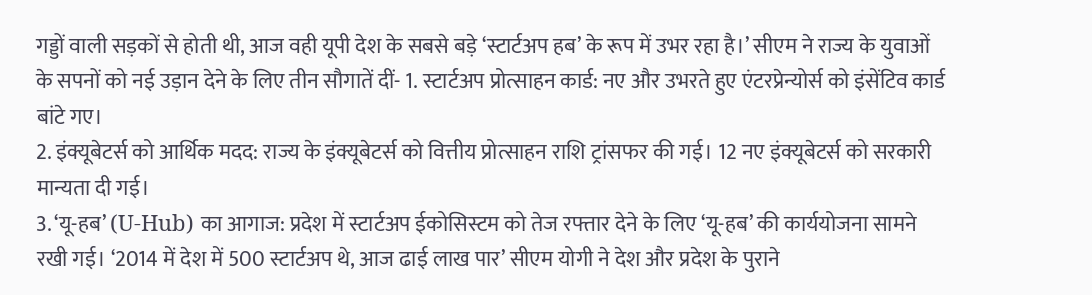गड्डों वाली सड़कों से होती थी, आज वही यूपी देश के सबसे बड़े ‘स्टार्टअप हब’ के रूप में उभर रहा है।’ सीएम ने राज्य के युवाओं के सपनों को नई उड़ान देने के लिए तीन सौगातें दीं- 1. स्टार्टअप प्रोत्साहन कार्ड: नए और उभरते हुए एंटरप्रेन्योर्स को इंसेंटिव कार्ड बांटे गए।
2. इंक्यूबेटर्स को आर्थिक मदद: राज्य के इंक्यूबेटर्स को वित्तीय प्रोत्साहन राशि ट्रांसफर की गई। 12 नए इंक्यूबेटर्स को सरकारी मान्यता दी गई।
3. ‘यू-हब’ (U-Hub) का आगाज: प्रदेश में स्टार्टअप ईकोसिस्टम को तेज रफ्तार देने के लिए ‘यू-हब’ की कार्ययोजना सामने रखी गई। ‘2014 में देश में 500 स्टार्टअप थे, आज ढाई लाख पार’ सीएम योगी ने देश और प्रदेश के पुराने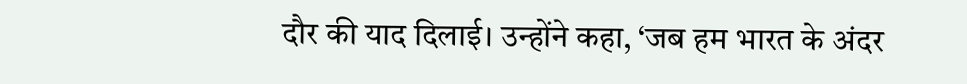दौर की याद दिलाई। उन्होंने कहा, ‘जब हम भारत के अंदर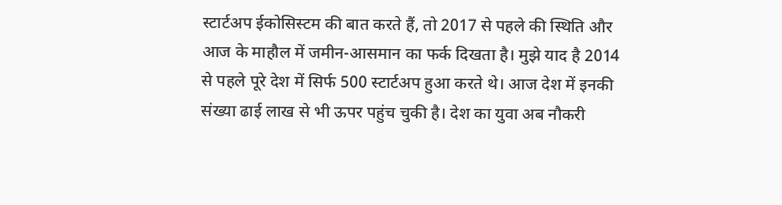स्टार्टअप ईकोसिस्टम की बात करते हैं, तो 2017 से पहले की स्थिति और आज के माहौल में जमीन-आसमान का फर्क दिखता है। मुझे याद है 2014 से पहले पूरे देश में सिर्फ 500 स्टार्टअप हुआ करते थे। आज देश में इनकी संख्या ढाई लाख से भी ऊपर पहुंच चुकी है। देश का युवा अब नौकरी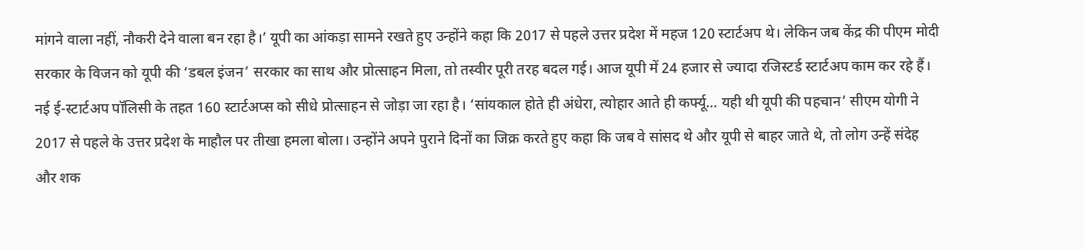मांगने वाला नहीं, नौकरी देने वाला बन रहा है।’ यूपी का आंकड़ा सामने रखते हुए उन्होंने कहा कि 2017 से पहले उत्तर प्रदेश में महज 120 स्टार्टअप थे। लेकिन जब केंद्र की पीएम मोदी सरकार के विजन को यूपी की ‘डबल इंजन’ सरकार का साथ और प्रोत्साहन मिला, तो तस्वीर पूरी तरह बदल गई। आज यूपी में 24 हजार से ज्यादा रजिस्टर्ड स्टार्टअप काम कर रहे हैं। नई ई-स्टार्टअप पॉलिसी के तहत 160 स्टार्टअप्स को सीधे प्रोत्साहन से जोड़ा जा रहा है। ‘सांयकाल होते ही अंधेरा, त्योहार आते ही कर्फ्यू… यही थी यूपी की पहचान’ सीएम योगी ने 2017 से पहले के उत्तर प्रदेश के माहौल पर तीखा हमला बोला। उन्होंने अपने पुराने दिनों का जिक्र करते हुए कहा कि जब वे सांसद थे और यूपी से बाहर जाते थे, तो लोग उन्हें संदेह और शक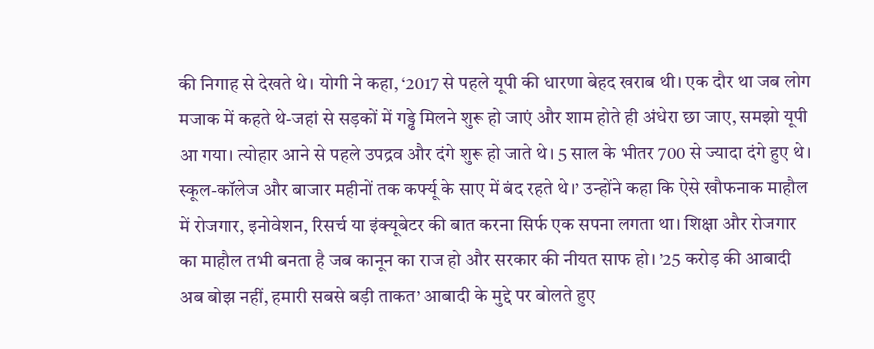की निगाह से देखते थे। योगी ने कहा, ‘2017 से पहले यूपी की धारणा बेहद खराब थी। एक दौर था जब लोग मजाक में कहते थे-जहां से सड़कों में गड्ढे मिलने शुरू हो जाएं और शाम होते ही अंधेरा छा जाए, समझो यूपी आ गया। त्योहार आने से पहले उपद्रव और दंगे शुरू हो जाते थे। 5 साल के भीतर 700 से ज्यादा दंगे हुए थे। स्कूल-कॉलेज और बाजार महीनों तक कर्फ्यू के साए में बंद रहते थे।’ उन्होंने कहा कि ऐसे खौफनाक माहौल में रोजगार, इनोवेशन, रिसर्च या इंक्यूबेटर की बात करना सिर्फ एक सपना लगता था। शिक्षा और रोजगार का माहौल तभी बनता है जब कानून का राज हो और सरकार की नीयत साफ हो। ’25 करोड़ की आबादी अब बोझ नहीं, हमारी सबसे बड़ी ताकत’ आबादी के मुद्दे पर बोलते हुए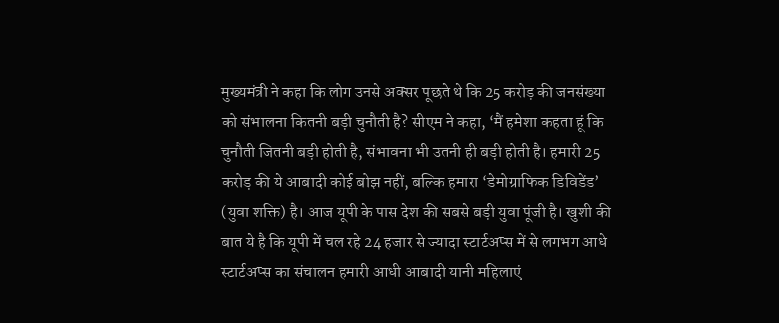मुख्यमंत्री ने कहा कि लोग उनसे अक्सर पूछते थे कि 25 करोड़ की जनसंख्या को संभालना कितनी बड़ी चुनौती है? सीएम ने कहा, ‘मैं हमेशा कहता हूं कि चुनौती जितनी बड़ी होती है, संभावना भी उतनी ही बड़ी होती है। हमारी 25 करोड़ की ये आबादी कोई बोझ नहीं, बल्कि हमारा ‘डेमोग्राफिक डिविडेंड’ (युवा शक्ति) है। आज यूपी के पास देश की सबसे बड़ी युवा पूंजी है। खुशी की बात ये है कि यूपी में चल रहे 24 हजार से ज्यादा स्टार्टअप्स में से लगभग आधे स्टार्टअप्स का संचालन हमारी आधी आबादी यानी महिलाएं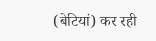(बेटियां) कर रही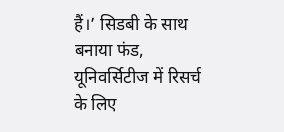हैं।’ सिडबी के साथ बनाया फंड, यूनिवर्सिटीज में रिसर्च के लिए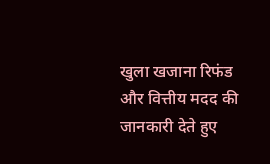खुला खजाना रिफंड और वित्तीय मदद की जानकारी देते हुए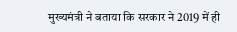मुख्यमंत्री ने बताया कि सरकार ने 2019 में ही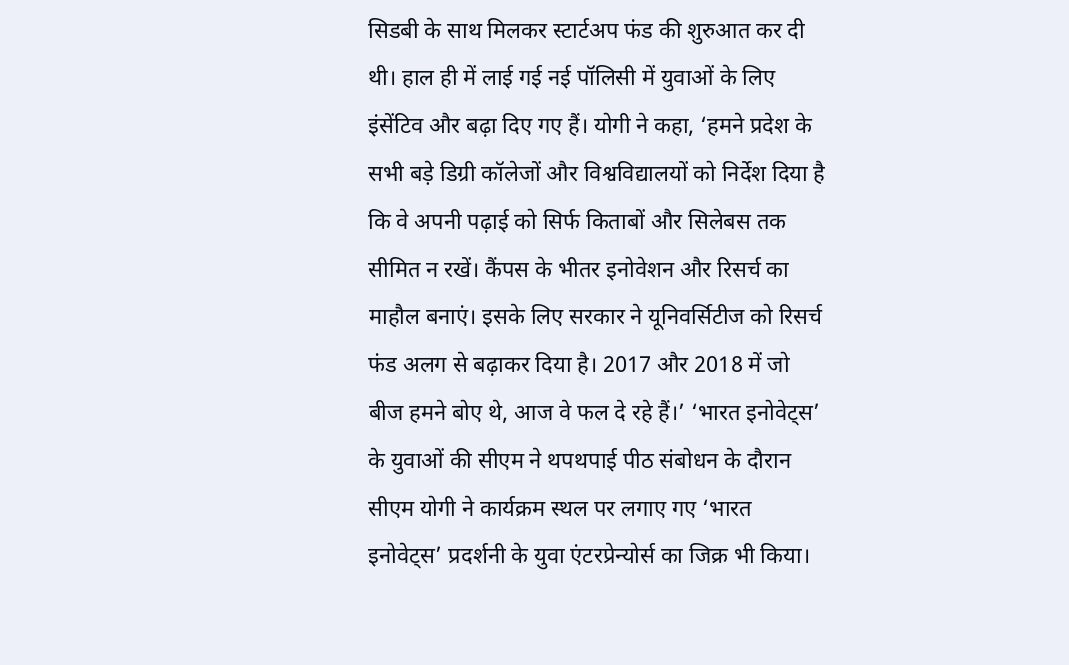सिडबी के साथ मिलकर स्टार्टअप फंड की शुरुआत कर दी थी। हाल ही में लाई गई नई पॉलिसी में युवाओं के लिए इंसेंटिव और बढ़ा दिए गए हैं। योगी ने कहा, ‘हमने प्रदेश के सभी बड़े डिग्री कॉलेजों और विश्वविद्यालयों को निर्देश दिया है कि वे अपनी पढ़ाई को सिर्फ किताबों और सिलेबस तक सीमित न रखें। कैंपस के भीतर इनोवेशन और रिसर्च का माहौल बनाएं। इसके लिए सरकार ने यूनिवर्सिटीज को रिसर्च फंड अलग से बढ़ाकर दिया है। 2017 और 2018 में जो बीज हमने बोए थे, आज वे फल दे रहे हैं।’ ‘भारत इनोवेट्स’ के युवाओं की सीएम ने थपथपाई पीठ संबोधन के दौरान सीएम योगी ने कार्यक्रम स्थल पर लगाए गए ‘भारत इनोवेट्स’ प्रदर्शनी के युवा एंटरप्रेन्योर्स का जिक्र भी किया।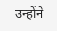उन्होंने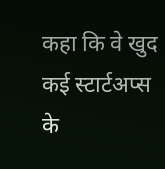कहा कि वे खुद कई स्टार्टअप्स के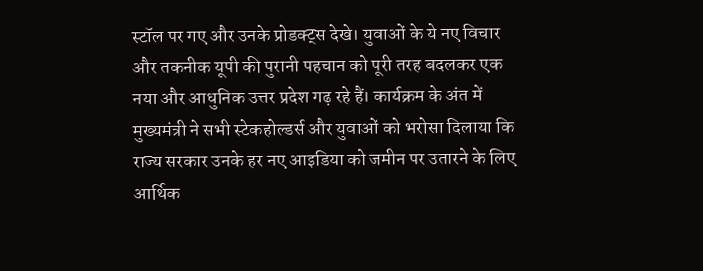स्टॉल पर गए और उनके प्रोडक्ट्स देखे। युवाओं के ये नए विचार और तकनीक यूपी की पुरानी पहचान को पूरी तरह बदलकर एक नया और आधुनिक उत्तर प्रदेश गढ़ रहे हैं। कार्यक्रम के अंत में मुख्यमंत्री ने सभी स्टेकहोल्डर्स और युवाओं को भरोसा दिलाया कि राज्य सरकार उनके हर नए आइडिया को जमीन पर उतारने के लिए आर्थिक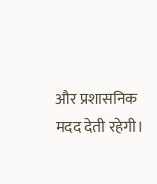और प्रशासनिक मदद देती रहेगी।